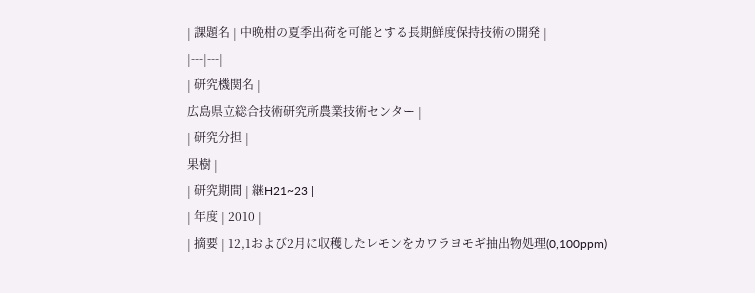| 課題名 | 中晩柑の夏季出荷を可能とする長期鮮度保持技術の開発 |
|---|---|
| 研究機関名 |
広島県立総合技術研究所農業技術センター |
| 研究分担 |
果樹 |
| 研究期間 | 継H21~23 |
| 年度 | 2010 |
| 摘要 | 12,1および2月に収穫したレモンをカワラヨモギ抽出物処理(0,100ppm)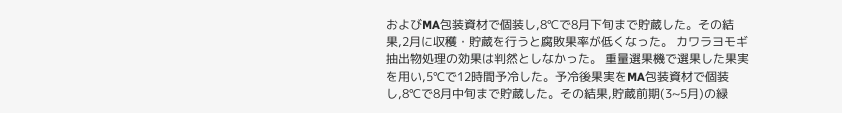およびMA包装資材で個装し,8℃で8月下旬まで貯蔵した。その結果,2月に収穫・貯蔵を行うと腐敗果率が低くなった。 カワラヨモギ抽出物処理の効果は判然としなかった。 重量選果機で選果した果実を用い,5℃で12時間予冷した。予冷後果実をMA包装資材で個装し,8℃で8月中旬まで貯蔵した。その結果,貯蔵前期(3~5月)の緑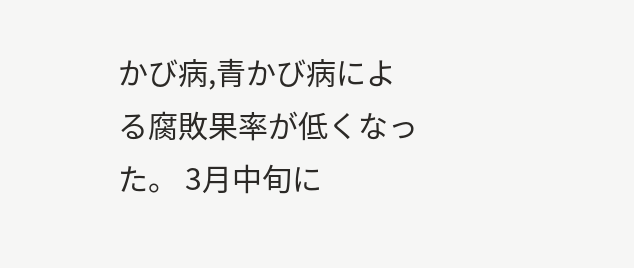かび病,青かび病による腐敗果率が低くなった。 3月中旬に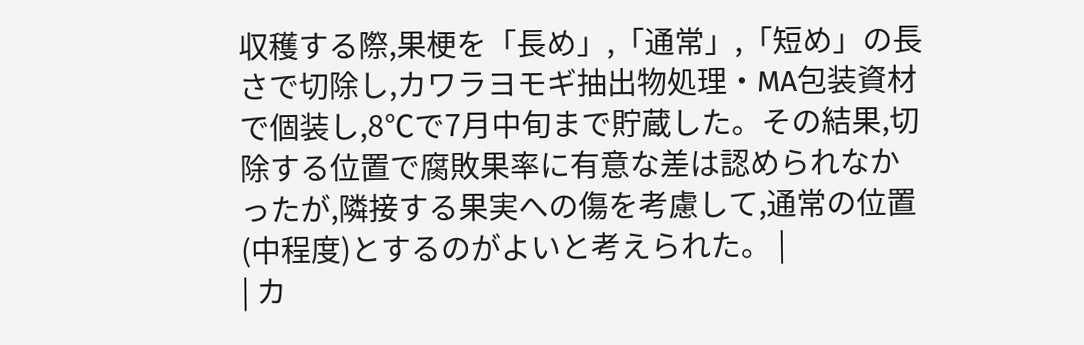収穫する際,果梗を「長め」,「通常」,「短め」の長さで切除し,カワラヨモギ抽出物処理・MA包装資材で個装し,8℃で7月中旬まで貯蔵した。その結果,切除する位置で腐敗果率に有意な差は認められなかったが,隣接する果実への傷を考慮して,通常の位置(中程度)とするのがよいと考えられた。 |
| カ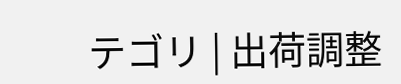テゴリ | 出荷調整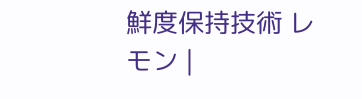鮮度保持技術 レモン |